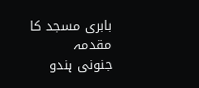بابری مسجد کا مقدمہ
جنونی ہندو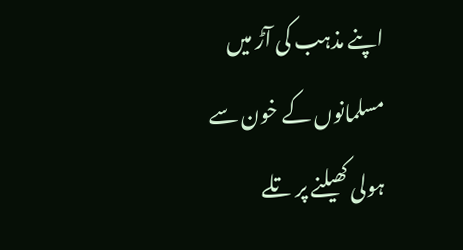اپنے مذہب کی آڑ میں مسلمانوں کے خون سے ہولی کھیلنے پر تلے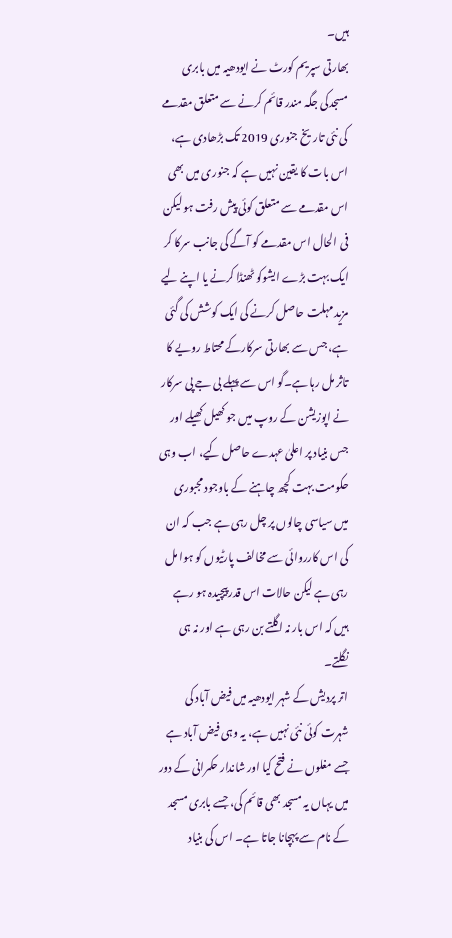ہیں۔
بھارتی سپریم کورٹ نے ایودھیہ میں بابری مسجدکی جگہ مندر قائم کرنے سے متعلق مقدمے کی نئی تاریخ جنوری 2019 تک بڑھادی ہے، اس بات کا یقین نہیں ہے کہ جنوری میں بھی اس مقدمے سے متعلق کوئی پیش رفت ہو لیکن فی الحال اس مقدمے کو آگے کی جانب سرکا کر ایک بہت بڑے ایشوکو ٹھنڈا کرنے یا اپنے لیے مزید مہلت حاصل کرنے کی ایک کوشش کی گئی ہے، جس سے بھارتی سرکارکے محتاط رویے کا تاثر مل رہا ہے۔گو اس سے پہلے بی جے پی سرکار نے اپوزیشن کے روپ میں جو کھیل کھیلے اور جس بنیاد پر اعلیٰ عہدے حاصل کیے، اب وہی حکومت بہت کچھ چاہنے کے باوجود مجبوری میں سیاسی چالوں پر چل رہی ہے جب کہ ان کی اس کارروائی سے مخالف پارٹیوں کو ہوا مل رہی ہے لیکن حالات اس قدر پیچیدہ ہو رہے ہیں کہ اس بار نہ اگلتے بن رہی ہے اور نہ ہی نگلتے۔
اتر پردیش کے شہر ایودھیہ میں فیض آباد کی شہرت کوئی نئی نہیں ہے، یہ وہی فیض آباد ہے جسے مغلوں نے فتح کیا اور شاندار حکمرانی کے دور میں یہاں یہ مسجد بھی قائم کی، جسے بابری مسجد کے نام سے پہچانا جاتا ہے۔ اس کی بنیاد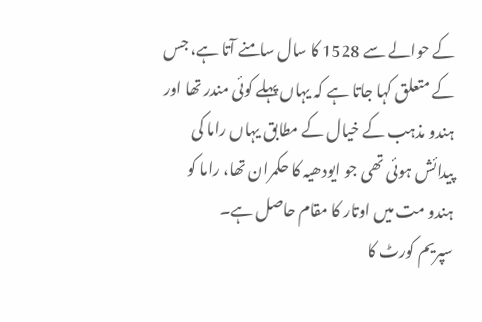کے حوالے سے 1528 کا سال سامنے آتا ہے، جس کے متعلق کہا جاتا ہے کہ یہاں پہلے کوئی مندر تھا اور ہندو مذہب کے خیال کے مطابق یہاں راما کی پیدائش ہوئی تھی جو ایودھیہ کا حکمران تھا، راما کو ہندو مت میں اوتار کا مقام حاصل ہے۔
سپریم کورٹ کا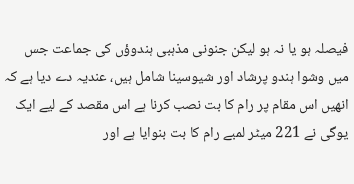فیصلہ ہو یا نہ ہو لیکن جنونی مذہبی ہندوؤں کی جماعت جس میں وشوا ہندو پرشاد اور شیوسینا شامل ہیں، عندیہ دے دیا ہے کہ انھیں اس مقام پر رام کا بت نصب کرنا ہے اس مقصد کے لیے ایک یوگی نے 221 میٹر لمبے رام کا بت بنوایا ہے اور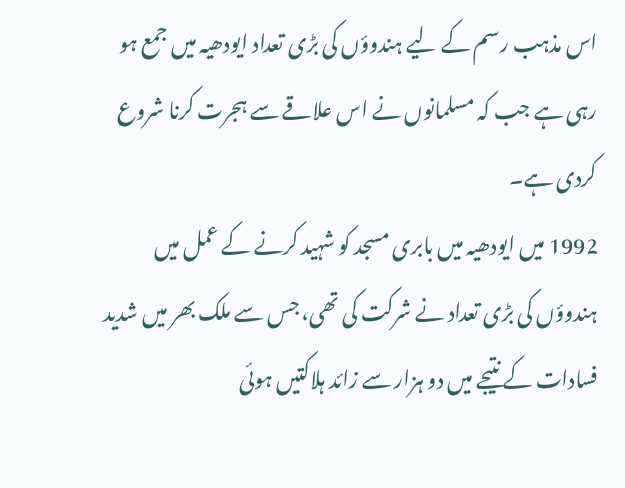اس مذہب رسم کے لیے ہندوؤں کی بڑی تعداد ایودھیہ میں جمع ہو رہی ہے جب کہ مسلمانوں نے اس علاقے سے ہجرت کرنا شروع کردی ہے۔
1992 میں ایودھیہ میں بابری مسجد کو شہید کرنے کے عمل میں ہندوؤں کی بڑی تعداد نے شرکت کی تھی، جس سے ملک بھر میں شدید فسادات کے نتیجے میں دو ہزار سے زائد ہلاکتیں ہوئی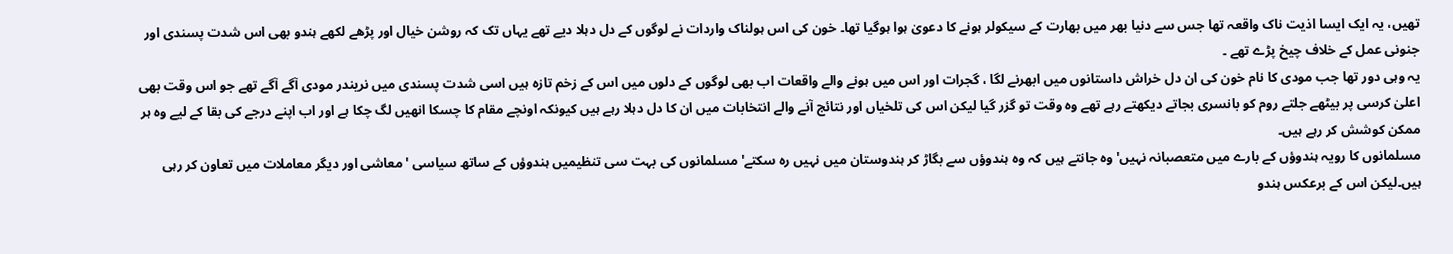تھیں، یہ ایک ایسا اذیت ناک واقعہ تھا جس سے دنیا بھر میں بھارت کے سیکولر ہونے کا دعویٰ ہوا ہوگیا تھا۔ خون کی اس ہولناک واردات نے لوگوں کے دل دہلا دیے تھے یہاں تک کہ روشن خیال اور پڑھے لکھے ہندو بھی اس شدت پسندی اور جنونی عمل کے خلاف چیخ پڑے تھے ۔
یہ وہی دور تھا جب مودی کا نام خون کی ان دل خراش داستانوں میں ابھرنے لگا ، گجرات اور اس میں ہونے والے واقعات اب بھی لوگوں کے دلوں میں اس کے زخم تازہ ہیں اسی شدت پسندی میں نریندر مودی آگے آگے تھے جو اس وقت بھی اعلیٰ کرسی پر بیٹھے جلتے روم کو بانسری بجاتے دیکھتے رہے تھے وہ وقت تو گزر گیا لیکن اس کی تلخیاں اور نتائج آنے والے انتخابات میں ان کا دل دہلا رہے ہیں کیونکہ اونچے مقام کا چسکا انھیں لگ چکا ہے اور اب اپنے درجے کی بقا کے لیے وہ ہر ممکن کوشش کر رہے ہیں۔
مسلمانوں کا رویہ ہندوؤں کے بارے میں متعصبانہ نہیں' وہ جانتے ہیں کہ وہ ہندوؤں سے بگاڑ کر ہندوستان میں نہیں رہ سکتے' مسلمانوں کی بہت سی تنظیمیں ہندوؤں کے ساتھ سیاسی ' معاشی اور دیگر معاملات میں تعاون کر رہی ہیں۔لیکن اس کے برعکس ہندو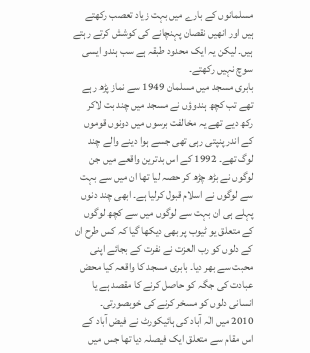مسلمانوں کے بارے میں بہت زیاد تعصب رکھتے ہیں اور انھیں نقصان پہنچانے کی کوشش کرتے رہتے ہیں۔ لیکن یہ ایک محدود طبقہ ہے سب ہندو ایسی سوچ نہیں رکھتے۔
بابری مسجد میں مسلمان 1949 سے نماز پڑھ رہے تھے تب کچھ ہندوؤں نے مسجد میں چند بت لاکر رکھ دیے تھے یہ مخالفت برسوں میں دونوں قوموں کے اندر پنپتی رہی تھی جسے ہوا دینے والے چند لوگ تھے۔ 1992 کے اس بدترین واقعے میں جن لوگوں نے بڑھ چڑھ کر حصہ لیا تھا ان میں سے بہت سے لوگوں نے اسلام قبول کرلیا ہے۔ ابھی چند دنوں پہلے ہی ان بہت سے لوگوں میں سے کچھ لوگوں کے متعلق یو ٹیوب پر بھی دیکھا گیا کہ کس طرح ان کے دلوں کو رب العزت نے نفرت کے بجائے اپنی محبت سے بھر دیا۔ بابری مسجد کا واقعہ کیا محض عبادت کی جگہ کو حاصل کرنے کا مقصد ہے یا انسانی دلوں کو مسخر کرنے کی خوبصورتی۔
2010 میں الٰہ آباد کی ہائیکورٹ نے فیض آباد کے اس مقام سے متعلق ایک فیصلہ دیا تھا جس میں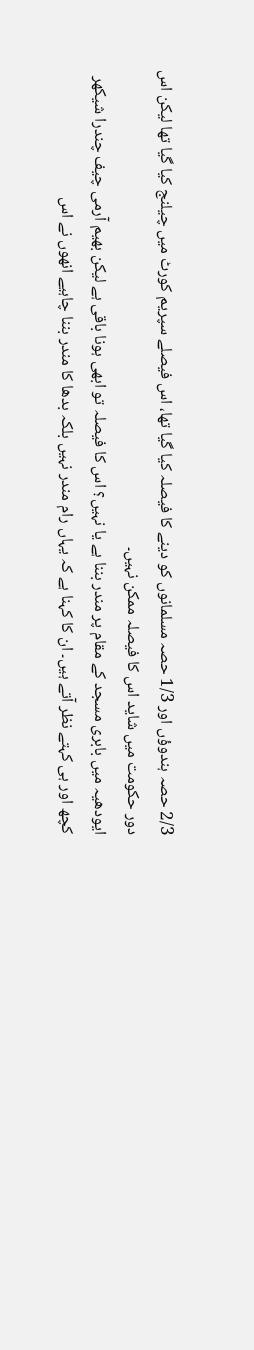2/3 حصہ ہندوؤں اور 1/3 حصہ مسلمانوں کو دینے کا فیصلہ کیا گیا تھا، اس فیصلے سپریم کورٹ میں چیلنج کیا گیا تھا لیکن اس دور حکومت میں شاید اس کا فیصلہ ممکن نہیں۔
ایودھیہ میں بابری مسجد کے مقام پر مندر بننا ہے یا نہیں؟ اس کا فیصلہ تو ابھی ہونا باقی ہے لیکن بھیم آرمی چیف چندرا شیکھر کچھ اور ہی کہتے نظر آتے ہیں۔ ان کا کہنا ہے کہ یہاں رام مندر نہیں بلکہ بدھا کا مندر بننا چاہیے انھوں نے اس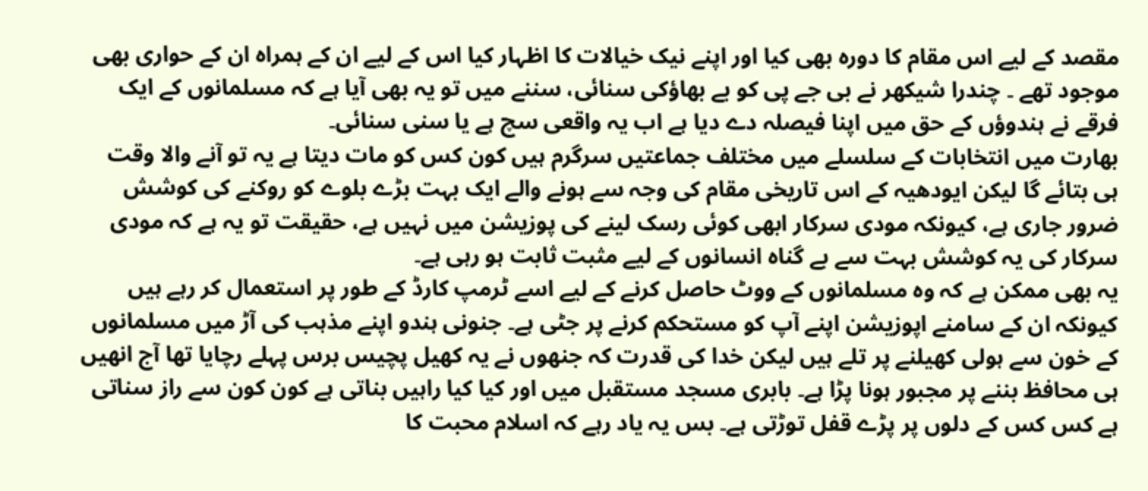مقصد کے لیے اس مقام کا دورہ بھی کیا اور اپنے نیک خیالات کا اظہار کیا اس کے لیے ان کے ہمراہ ان کے حواری بھی موجود تھے ۔ چندرا شیکھر نے بی جے پی کو بے بھاؤکی سنائی، سننے میں تو یہ بھی آیا ہے کہ مسلمانوں کے ایک فرقے نے ہندوؤں کے حق میں اپنا فیصلہ دے دیا ہے اب یہ واقعی سچ ہے یا سنی سنائی۔
بھارت میں انتخابات کے سلسلے میں مختلف جماعتیں سرگرم ہیں کون کس کو مات دیتا ہے یہ تو آنے والا وقت ہی بتائے گا لیکن ایودھیہ کے اس تاریخی مقام کی وجہ سے ہونے والے ایک بہت بڑے بلوے کو روکنے کی کوشش ضرور جاری ہے، کیونکہ مودی سرکار ابھی کوئی رسک لینے کی پوزیشن میں نہیں ہے، حقیقت تو یہ ہے کہ مودی سرکار کی یہ کوشش بہت سے بے گناہ انسانوں کے لیے مثبت ثابت ہو رہی ہے۔
یہ بھی ممکن ہے کہ وہ مسلمانوں کے ووٹ حاصل کرنے کے لیے اسے ٹرمپ کارڈ کے طور پر استعمال کر رہے ہیں کیونکہ ان کے سامنے اپوزیشن اپنے آپ کو مستحکم کرنے پر جٹی ہے۔ جنونی ہندو اپنے مذہب کی آڑ میں مسلمانوں کے خون سے ہولی کھیلنے پر تلے ہیں لیکن خدا کی قدرت کہ جنھوں نے یہ کھیل پچیس برس پہلے رچایا تھا آج انھیں ہی محافظ بننے پر مجبور ہونا پڑا ہے۔ بابری مسجد مستقبل میں اور کیا کیا راہیں بناتی ہے کون کون سے راز سناتی ہے کس کس کے دلوں پر پڑے قفل توڑتی ہے۔ بس یہ یاد رہے کہ اسلام محبت کا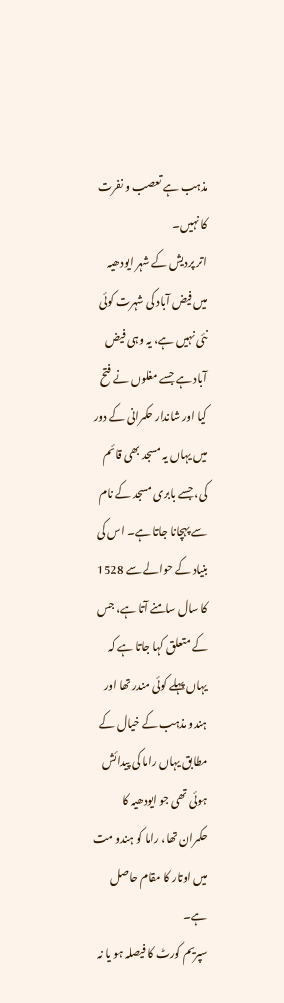مذہب ہے تعصب و نفرت کا نہیں۔
اتر پردیش کے شہر ایودھیہ میں فیض آباد کی شہرت کوئی نئی نہیں ہے، یہ وہی فیض آباد ہے جسے مغلوں نے فتح کیا اور شاندار حکمرانی کے دور میں یہاں یہ مسجد بھی قائم کی، جسے بابری مسجد کے نام سے پہچانا جاتا ہے۔ اس کی بنیاد کے حوالے سے 1528 کا سال سامنے آتا ہے، جس کے متعلق کہا جاتا ہے کہ یہاں پہلے کوئی مندر تھا اور ہندو مذہب کے خیال کے مطابق یہاں راما کی پیدائش ہوئی تھی جو ایودھیہ کا حکمران تھا، راما کو ہندو مت میں اوتار کا مقام حاصل ہے۔
سپریم کورٹ کا فیصلہ ہو یا نہ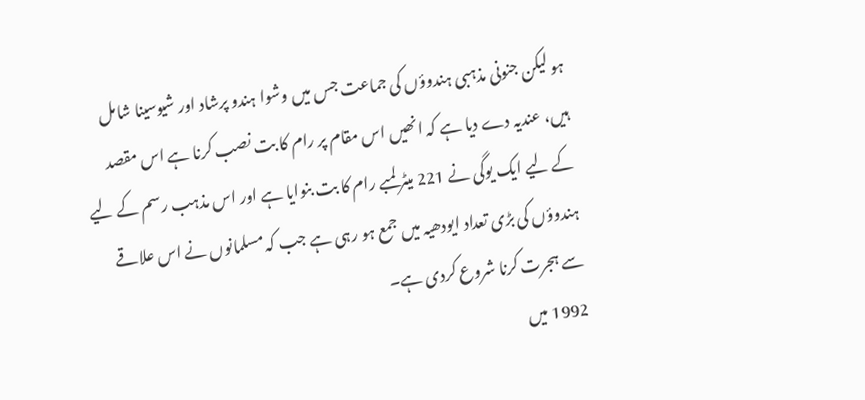ہو لیکن جنونی مذہبی ہندوؤں کی جماعت جس میں وشوا ہندو پرشاد اور شیوسینا شامل ہیں، عندیہ دے دیا ہے کہ انھیں اس مقام پر رام کا بت نصب کرنا ہے اس مقصد کے لیے ایک یوگی نے 221 میٹر لمبے رام کا بت بنوایا ہے اور اس مذہب رسم کے لیے ہندوؤں کی بڑی تعداد ایودھیہ میں جمع ہو رہی ہے جب کہ مسلمانوں نے اس علاقے سے ہجرت کرنا شروع کردی ہے۔
1992 میں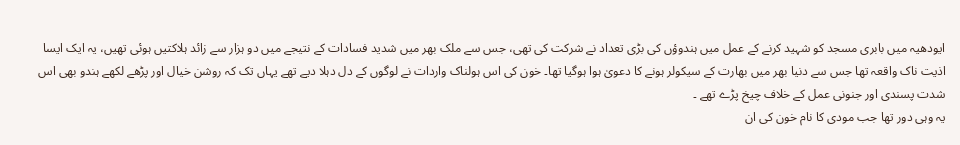ایودھیہ میں بابری مسجد کو شہید کرنے کے عمل میں ہندوؤں کی بڑی تعداد نے شرکت کی تھی، جس سے ملک بھر میں شدید فسادات کے نتیجے میں دو ہزار سے زائد ہلاکتیں ہوئی تھیں، یہ ایک ایسا اذیت ناک واقعہ تھا جس سے دنیا بھر میں بھارت کے سیکولر ہونے کا دعویٰ ہوا ہوگیا تھا۔ خون کی اس ہولناک واردات نے لوگوں کے دل دہلا دیے تھے یہاں تک کہ روشن خیال اور پڑھے لکھے ہندو بھی اس شدت پسندی اور جنونی عمل کے خلاف چیخ پڑے تھے ۔
یہ وہی دور تھا جب مودی کا نام خون کی ان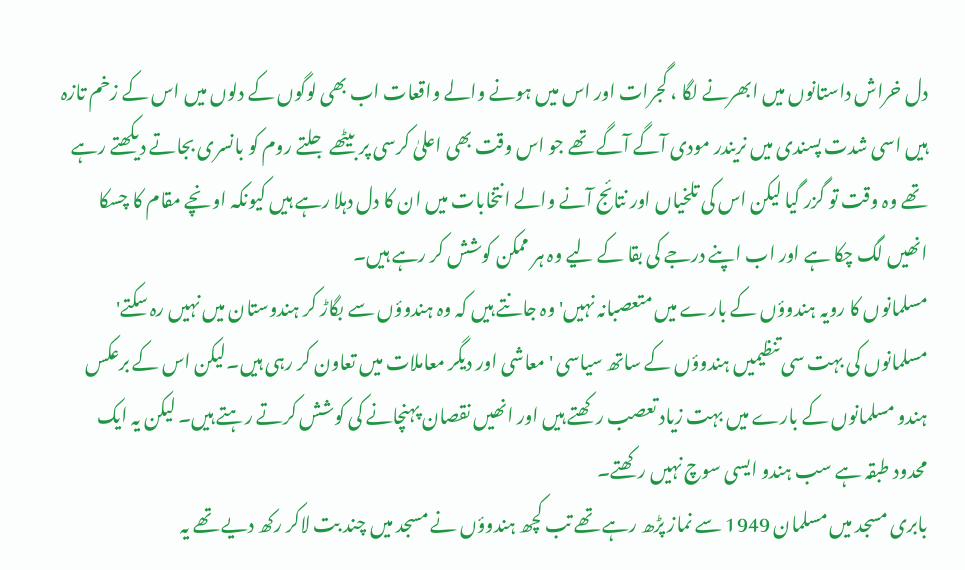دل خراش داستانوں میں ابھرنے لگا ، گجرات اور اس میں ہونے والے واقعات اب بھی لوگوں کے دلوں میں اس کے زخم تازہ ہیں اسی شدت پسندی میں نریندر مودی آگے آگے تھے جو اس وقت بھی اعلیٰ کرسی پر بیٹھے جلتے روم کو بانسری بجاتے دیکھتے رہے تھے وہ وقت تو گزر گیا لیکن اس کی تلخیاں اور نتائج آنے والے انتخابات میں ان کا دل دہلا رہے ہیں کیونکہ اونچے مقام کا چسکا انھیں لگ چکا ہے اور اب اپنے درجے کی بقا کے لیے وہ ہر ممکن کوشش کر رہے ہیں۔
مسلمانوں کا رویہ ہندوؤں کے بارے میں متعصبانہ نہیں' وہ جانتے ہیں کہ وہ ہندوؤں سے بگاڑ کر ہندوستان میں نہیں رہ سکتے' مسلمانوں کی بہت سی تنظیمیں ہندوؤں کے ساتھ سیاسی ' معاشی اور دیگر معاملات میں تعاون کر رہی ہیں۔لیکن اس کے برعکس ہندو مسلمانوں کے بارے میں بہت زیاد تعصب رکھتے ہیں اور انھیں نقصان پہنچانے کی کوشش کرتے رہتے ہیں۔ لیکن یہ ایک محدود طبقہ ہے سب ہندو ایسی سوچ نہیں رکھتے۔
بابری مسجد میں مسلمان 1949 سے نماز پڑھ رہے تھے تب کچھ ہندوؤں نے مسجد میں چند بت لاکر رکھ دیے تھے یہ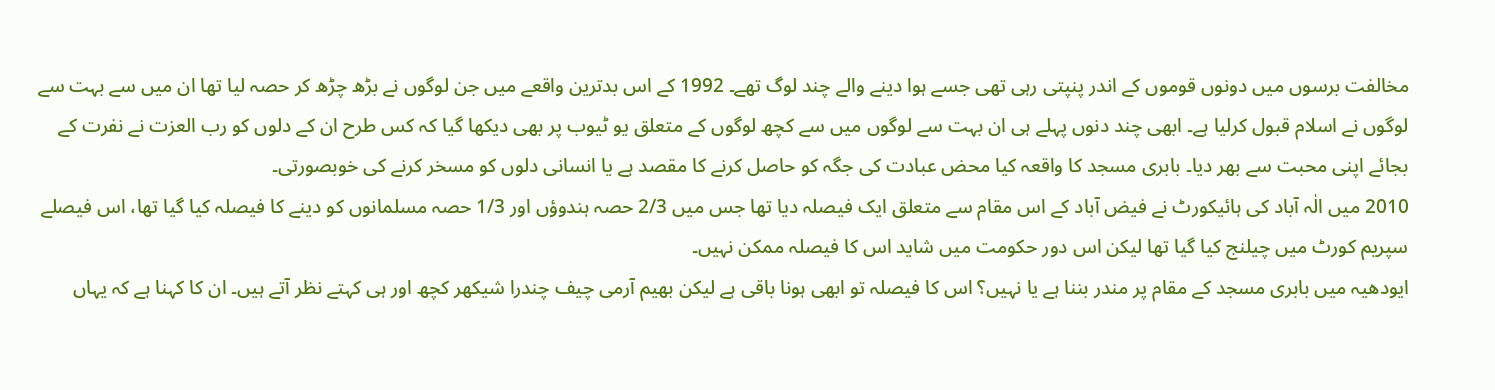مخالفت برسوں میں دونوں قوموں کے اندر پنپتی رہی تھی جسے ہوا دینے والے چند لوگ تھے۔ 1992 کے اس بدترین واقعے میں جن لوگوں نے بڑھ چڑھ کر حصہ لیا تھا ان میں سے بہت سے لوگوں نے اسلام قبول کرلیا ہے۔ ابھی چند دنوں پہلے ہی ان بہت سے لوگوں میں سے کچھ لوگوں کے متعلق یو ٹیوب پر بھی دیکھا گیا کہ کس طرح ان کے دلوں کو رب العزت نے نفرت کے بجائے اپنی محبت سے بھر دیا۔ بابری مسجد کا واقعہ کیا محض عبادت کی جگہ کو حاصل کرنے کا مقصد ہے یا انسانی دلوں کو مسخر کرنے کی خوبصورتی۔
2010 میں الٰہ آباد کی ہائیکورٹ نے فیض آباد کے اس مقام سے متعلق ایک فیصلہ دیا تھا جس میں 2/3 حصہ ہندوؤں اور 1/3 حصہ مسلمانوں کو دینے کا فیصلہ کیا گیا تھا، اس فیصلے سپریم کورٹ میں چیلنج کیا گیا تھا لیکن اس دور حکومت میں شاید اس کا فیصلہ ممکن نہیں۔
ایودھیہ میں بابری مسجد کے مقام پر مندر بننا ہے یا نہیں؟ اس کا فیصلہ تو ابھی ہونا باقی ہے لیکن بھیم آرمی چیف چندرا شیکھر کچھ اور ہی کہتے نظر آتے ہیں۔ ان کا کہنا ہے کہ یہاں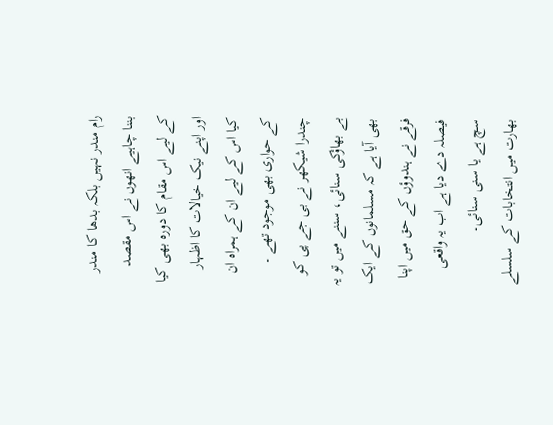رام مندر نہیں بلکہ بدھا کا مندر بننا چاہیے انھوں نے اس مقصد کے لیے اس مقام کا دورہ بھی کیا اور اپنے نیک خیالات کا اظہار کیا اس کے لیے ان کے ہمراہ ان کے حواری بھی موجود تھے ۔ چندرا شیکھر نے بی جے پی کو بے بھاؤکی سنائی، سننے میں تو یہ بھی آیا ہے کہ مسلمانوں کے ایک فرقے نے ہندوؤں کے حق میں اپنا فیصلہ دے دیا ہے اب یہ واقعی سچ ہے یا سنی سنائی۔
بھارت میں انتخابات کے سلسلے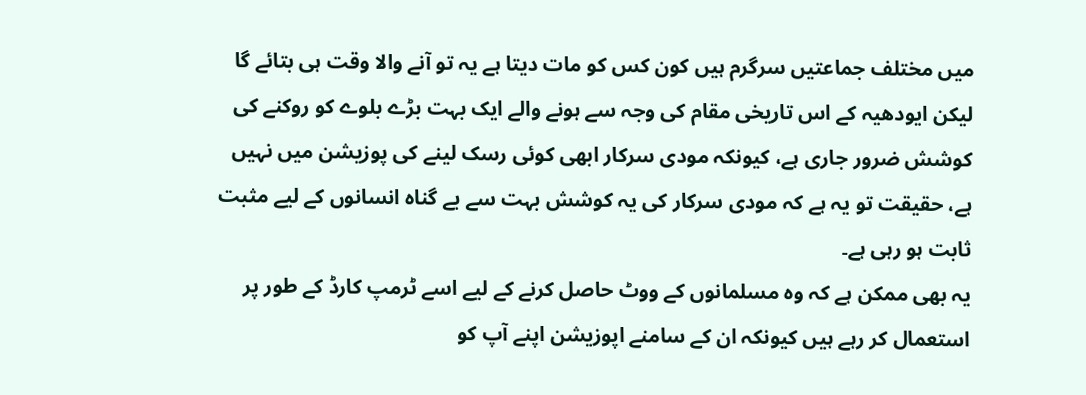میں مختلف جماعتیں سرگرم ہیں کون کس کو مات دیتا ہے یہ تو آنے والا وقت ہی بتائے گا لیکن ایودھیہ کے اس تاریخی مقام کی وجہ سے ہونے والے ایک بہت بڑے بلوے کو روکنے کی کوشش ضرور جاری ہے، کیونکہ مودی سرکار ابھی کوئی رسک لینے کی پوزیشن میں نہیں ہے، حقیقت تو یہ ہے کہ مودی سرکار کی یہ کوشش بہت سے بے گناہ انسانوں کے لیے مثبت ثابت ہو رہی ہے۔
یہ بھی ممکن ہے کہ وہ مسلمانوں کے ووٹ حاصل کرنے کے لیے اسے ٹرمپ کارڈ کے طور پر استعمال کر رہے ہیں کیونکہ ان کے سامنے اپوزیشن اپنے آپ کو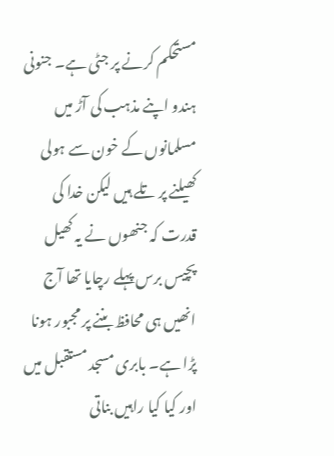مستحکم کرنے پر جٹی ہے۔ جنونی ہندو اپنے مذہب کی آڑ میں مسلمانوں کے خون سے ہولی کھیلنے پر تلے ہیں لیکن خدا کی قدرت کہ جنھوں نے یہ کھیل پچیس برس پہلے رچایا تھا آج انھیں ہی محافظ بننے پر مجبور ہونا پڑا ہے۔ بابری مسجد مستقبل میں اور کیا کیا راہیں بناتی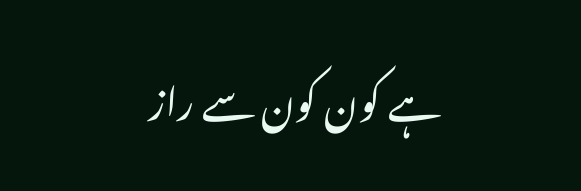ہے کون کون سے راز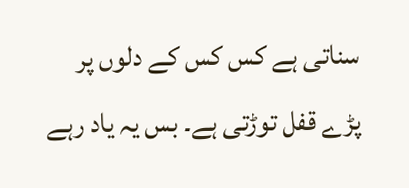سناتی ہے کس کس کے دلوں پر پڑے قفل توڑتی ہے۔ بس یہ یاد رہے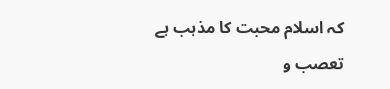کہ اسلام محبت کا مذہب ہے تعصب و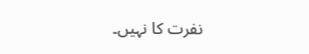نفرت کا نہیں۔